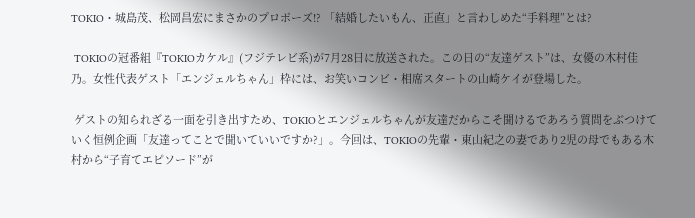TOKIO・城島茂、松岡昌宏にまさかのプロポーズ!? 「結婚したいもん、正直」と言わしめた“手料理”とは?

 TOKIOの冠番組『TOKIOカケル』(フジテレビ系)が7月28日に放送された。この日の“友達ゲスト”は、女優の木村佳乃。女性代表ゲスト「エンジェルちゃん」枠には、お笑いコンビ・相席スタートの山崎ケイが登場した。

 ゲストの知られざる一面を引き出すため、TOKIOとエンジェルちゃんが友達だからこそ聞けるであろう質問をぶつけていく恒例企画「友達ってことで聞いていいですか?」。今回は、TOKIOの先輩・東山紀之の妻であり2児の母でもある木村から“子育てエピソード”が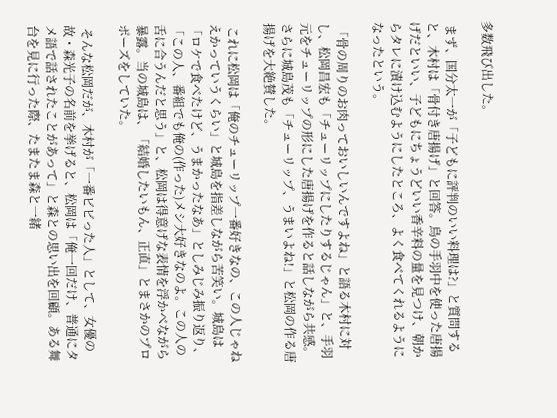多数飛び出した。

 まず、国分太一が「子どもに評判のいい料理は?」と質問すると、木村は「骨付き唐揚げ」と回答。鳥の手羽中を使った唐揚げだといい、子どもにちょうどいい香辛料の量を見つけ、朝からタレに漬け込むようにしたところ、よく食べてくれるようになったという。

 「骨の周りのお肉っておいしいんですよね」と語る木村に対し、松岡昌宏も「チューリップにしたりするじゃん」と、手羽元をチューリップの形にした唐揚げを作ると話しながら共感。さらに城島茂も「チューリップ、うまいよね!」と松岡の作る唐揚げを大絶賛した。

 これに松岡は「俺のチューリップ一番好きなの、この人じゃねえかっていうくらい」と城島を指差しながら苦笑い。城島は「ロケで食べたけど、うまかったなあ」としみじみ振り返り、「この人、番組でも俺の(作った)メシ大好きなのよ。この人の舌に合うんだと思う」と、松岡は得意げな表情を浮かべながら暴露。当の城島は、「結婚したいもん、正直」とまさかのプロポーズをしていた。

 そんな松岡だが、木村が「一番ビビった人」として、女優の故・森光子の名前を挙げると、松岡は「俺一回だけ、普通にタメ語で話されたことがあって」と森との思い出を回顧。ある舞台を見に行った際、たまたま森と一緒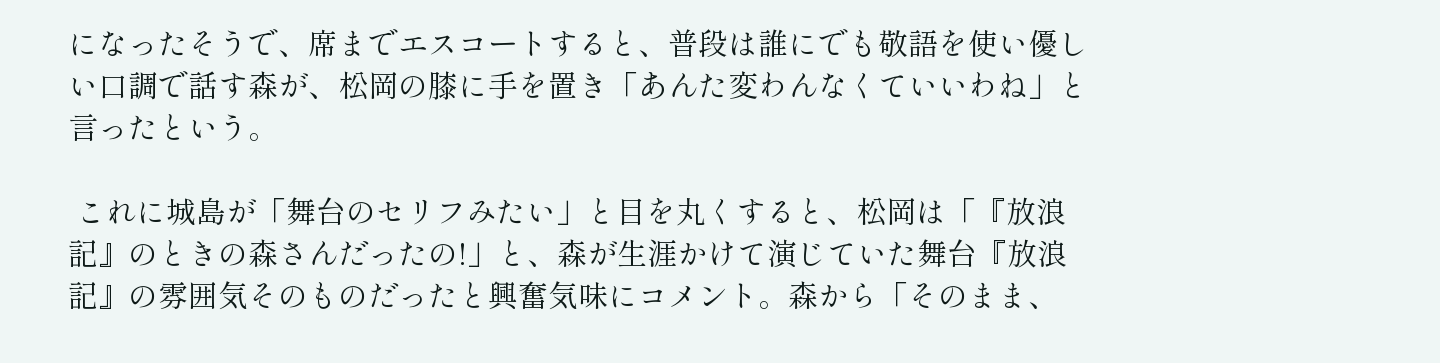になったそうで、席までエスコートすると、普段は誰にでも敬語を使い優しい口調で話す森が、松岡の膝に手を置き「あんた変わんなくていいわね」と言ったという。

 これに城島が「舞台のセリフみたい」と目を丸くすると、松岡は「『放浪記』のときの森さんだったの!」と、森が生涯かけて演じていた舞台『放浪記』の雰囲気そのものだったと興奮気味にコメント。森から「そのまま、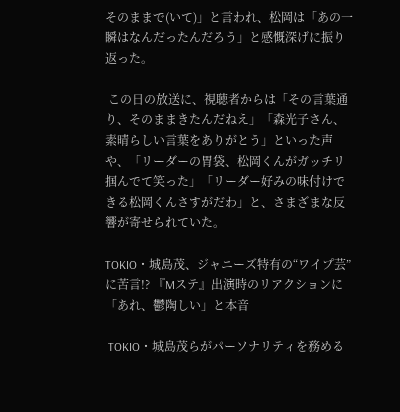そのままで(いて)」と言われ、松岡は「あの一瞬はなんだったんだろう」と感慨深げに振り返った。

 この日の放送に、視聴者からは「その言葉通り、そのままきたんだねえ」「森光子さん、素晴らしい言葉をありがとう」といった声や、「リーダーの胃袋、松岡くんがガッチリ掴んでて笑った」「リーダー好みの味付けできる松岡くんさすがだわ」と、さまざまな反響が寄せられていた。

TOKIO・城島茂、ジャニーズ特有の“ワイプ芸”に苦言!? 『Mステ』出演時のリアクションに「あれ、鬱陶しい」と本音

 TOKIO・城島茂らがパーソナリティを務める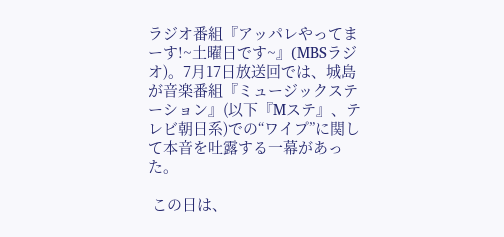ラジオ番組『アッパレやってまーす!~土曜日です~』(MBSラジオ)。7月17日放送回では、城島が音楽番組『ミュージックステーション』(以下『Mステ』、テレビ朝日系)での“ワイプ”に関して本音を吐露する一幕があった。

 この日は、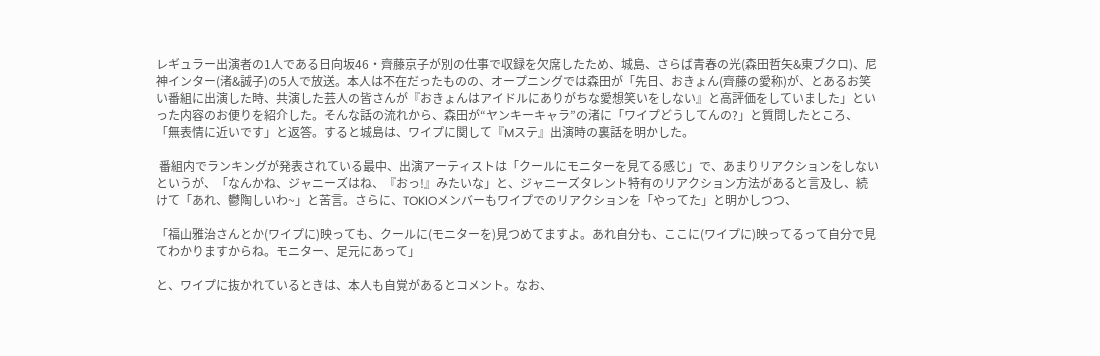レギュラー出演者の1人である日向坂46・齊藤京子が別の仕事で収録を欠席したため、城島、さらば青春の光(森田哲矢&東ブクロ)、尼神インター(渚&誠子)の5人で放送。本人は不在だったものの、オープニングでは森田が「先日、おきょん(齊藤の愛称)が、とあるお笑い番組に出演した時、共演した芸人の皆さんが『おきょんはアイドルにありがちな愛想笑いをしない』と高評価をしていました」といった内容のお便りを紹介した。そんな話の流れから、森田が“ヤンキーキャラ”の渚に「ワイプどうしてんの?」と質問したところ、「無表情に近いです」と返答。すると城島は、ワイプに関して『Mステ』出演時の裏話を明かした。

 番組内でランキングが発表されている最中、出演アーティストは「クールにモニターを見てる感じ」で、あまりリアクションをしないというが、「なんかね、ジャニーズはね、『おっ!』みたいな」と、ジャニーズタレント特有のリアクション方法があると言及し、続けて「あれ、鬱陶しいわ~」と苦言。さらに、TOKIOメンバーもワイプでのリアクションを「やってた」と明かしつつ、

「福山雅治さんとか(ワイプに)映っても、クールに(モニターを)見つめてますよ。あれ自分も、ここに(ワイプに)映ってるって自分で見てわかりますからね。モニター、足元にあって」

と、ワイプに抜かれているときは、本人も自覚があるとコメント。なお、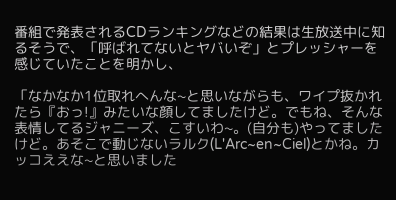番組で発表されるCDランキングなどの結果は生放送中に知るそうで、「呼ばれてないとヤバいぞ」とプレッシャーを感じていたことを明かし、

「なかなか1位取れへんな~と思いながらも、ワイプ抜かれたら『おっ!』みたいな顔してましたけど。でもね、そんな表情してるジャニーズ、こすいわ~。(自分も)やってましたけど。あそこで動じないラルク(L'Arc~en~Ciel)とかね。カッコええな~と思いました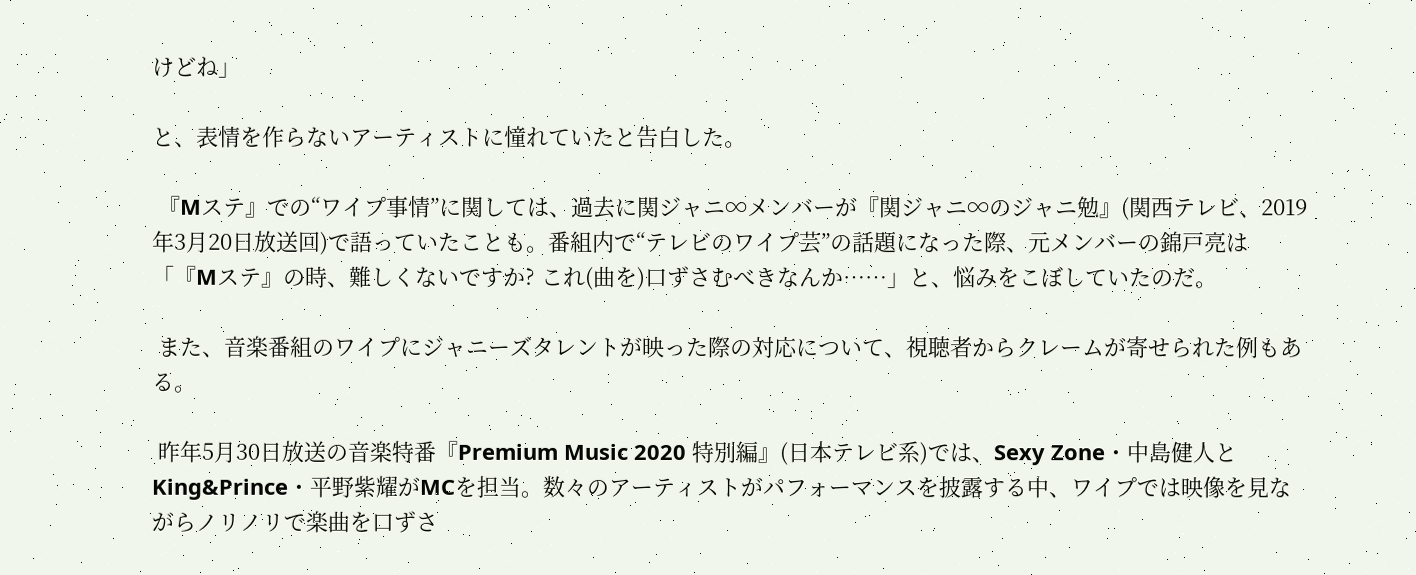けどね」

と、表情を作らないアーティストに憧れていたと告白した。

 『Mステ』での“ワイプ事情”に関しては、過去に関ジャニ∞メンバーが『関ジャニ∞のジャニ勉』(関西テレビ、2019年3月20日放送回)で語っていたことも。番組内で“テレビのワイプ芸”の話題になった際、元メンバーの錦戸亮は「『Mステ』の時、難しくないですか? これ(曲を)口ずさむべきなんか……」と、悩みをこぼしていたのだ。

 また、音楽番組のワイプにジャニーズタレントが映った際の対応について、視聴者からクレームが寄せられた例もある。

 昨年5月30日放送の音楽特番『Premium Music 2020 特別編』(日本テレビ系)では、Sexy Zone・中島健人とKing&Prince・平野紫耀がMCを担当。数々のアーティストがパフォーマンスを披露する中、ワイプでは映像を見ながらノリノリで楽曲を口ずさ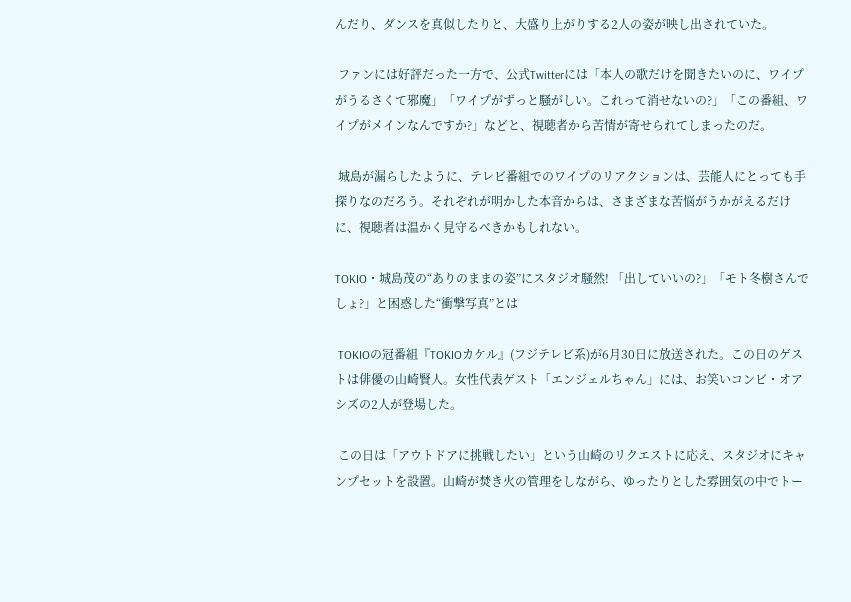んだり、ダンスを真似したりと、大盛り上がりする2人の姿が映し出されていた。

 ファンには好評だった一方で、公式Twitterには「本人の歌だけを聞きたいのに、ワイプがうるさくて邪魔」「ワイプがずっと騒がしい。これって消せないの?」「この番組、ワイプがメインなんですか?」などと、視聴者から苦情が寄せられてしまったのだ。

 城島が漏らしたように、テレビ番組でのワイプのリアクションは、芸能人にとっても手探りなのだろう。それぞれが明かした本音からは、さまざまな苦悩がうかがえるだけに、視聴者は温かく見守るべきかもしれない。

TOKIO・城島茂の“ありのままの姿”にスタジオ騒然! 「出していいの?」「モト冬樹さんでしょ?」と困惑した“衝撃写真”とは

 TOKIOの冠番組『TOKIOカケル』(フジテレビ系)が6月30日に放送された。この日のゲストは俳優の山崎賢人。女性代表ゲスト「エンジェルちゃん」には、お笑いコンビ・オアシズの2人が登場した。

 この日は「アウトドアに挑戦したい」という山崎のリクエストに応え、スタジオにキャンプセットを設置。山崎が焚き火の管理をしながら、ゆったりとした雰囲気の中でトー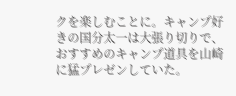クを楽しむことに。キャンプ好きの国分太一は大張り切りで、おすすめのキャンプ道具を山崎に猛プレゼンしていた。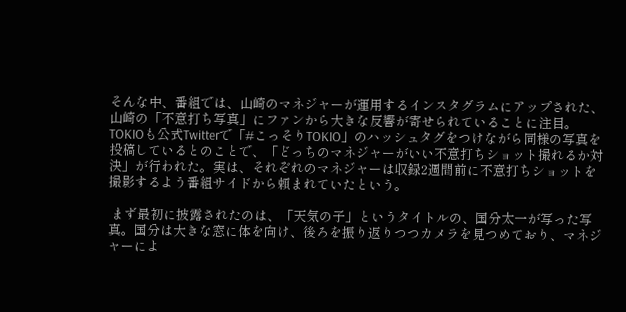そんな中、番組では、山崎のマネジャーが運用するインスタグラムにアップされた、山崎の「不意打ち写真」にファンから大きな反響が寄せられていることに注目。TOKIOも公式Twitterで「#こっそりTOKIO」のハッシュタグをつけながら同様の写真を投稿しているとのことで、「どっちのマネジャーがいい不意打ちショット撮れるか対決」が行われた。実は、それぞれのマネジャーは収録2週間前に不意打ちショットを撮影するよう番組サイドから頼まれていたという。

 まず最初に披露されたのは、「天気の子」というタイトルの、国分太一が写った写真。国分は大きな窓に体を向け、後ろを振り返りつつカメラを見つめており、マネジャーによ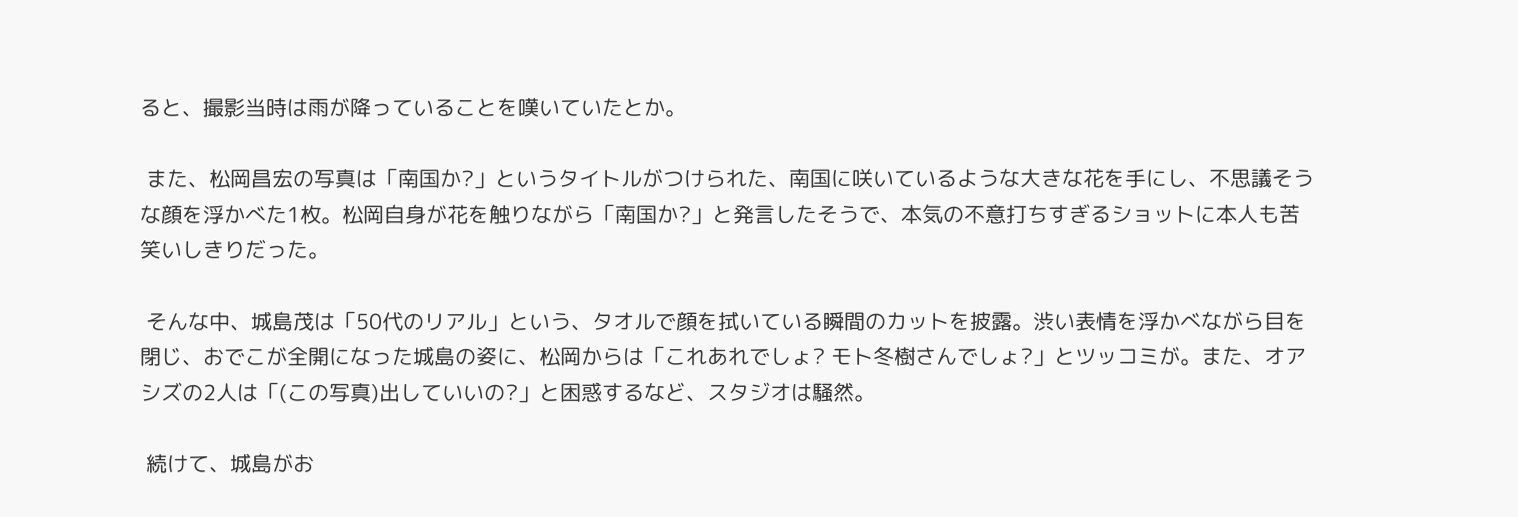ると、撮影当時は雨が降っていることを嘆いていたとか。

 また、松岡昌宏の写真は「南国か?」というタイトルがつけられた、南国に咲いているような大きな花を手にし、不思議そうな顔を浮かべた1枚。松岡自身が花を触りながら「南国か?」と発言したそうで、本気の不意打ちすぎるショットに本人も苦笑いしきりだった。

 そんな中、城島茂は「50代のリアル」という、タオルで顔を拭いている瞬間のカットを披露。渋い表情を浮かべながら目を閉じ、おでこが全開になった城島の姿に、松岡からは「これあれでしょ? モト冬樹さんでしょ?」とツッコミが。また、オアシズの2人は「(この写真)出していいの?」と困惑するなど、スタジオは騒然。

 続けて、城島がお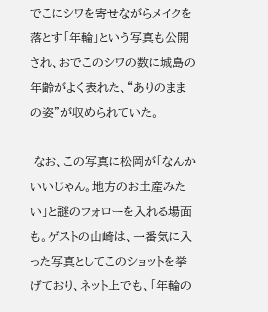でこにシワを寄せながらメイクを落とす「年輪」という写真も公開され、おでこのシワの数に城島の年齢がよく表れた、“ありのままの姿”が収められていた。

 なお、この写真に松岡が「なんかいいじゃん。地方のお土産みたい」と謎のフォローを入れる場面も。ゲストの山崎は、一番気に入った写真としてこのショットを挙げており、ネット上でも、「年輪の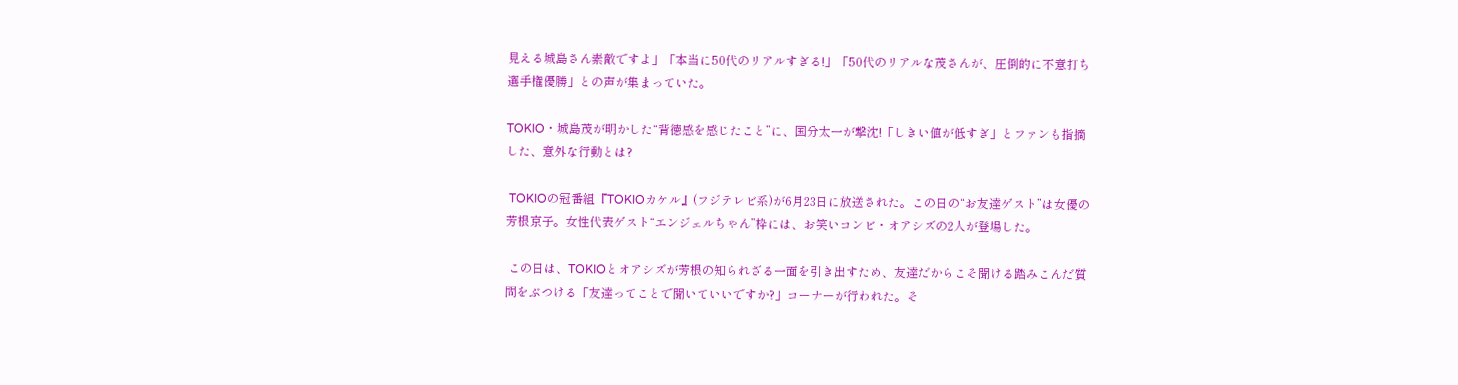見える城島さん素敵ですよ」「本当に50代のリアルすぎる!」「50代のリアルな茂さんが、圧倒的に不意打ち選手権優勝」との声が集まっていた。

TOKIO・城島茂が明かした“背徳感を感じたこと”に、国分太一が撃沈!「しきい値が低すぎ」とファンも指摘した、意外な行動とは?

 TOKIOの冠番組『TOKIOカケル』(フジテレビ系)が6月23日に放送された。この日の“お友達ゲスト”は女優の芳根京子。女性代表ゲスト“エンジェルちゃん”枠には、お笑いコンビ・オアシズの2人が登場した。

 この日は、TOKIOとオアシズが芳根の知られざる一面を引き出すため、友達だからこそ聞ける踏みこんだ質問をぶつける「友達ってことで聞いていいですか?」コーナーが行われた。そ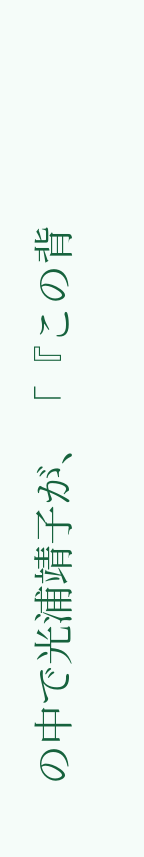の中で光浦靖子が、「『この背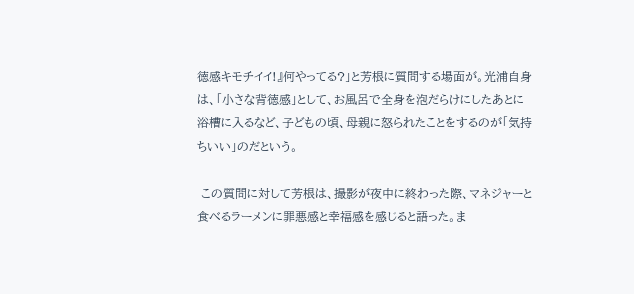徳感キモチイイ!』何やってる?」と芳根に質問する場面が。光浦自身は、「小さな背徳感」として、お風呂で全身を泡だらけにしたあとに浴槽に入るなど、子どもの頃、母親に怒られたことをするのが「気持ちいい」のだという。

 この質問に対して芳根は、撮影が夜中に終わった際、マネジャーと食べるラーメンに罪悪感と幸福感を感じると語った。ま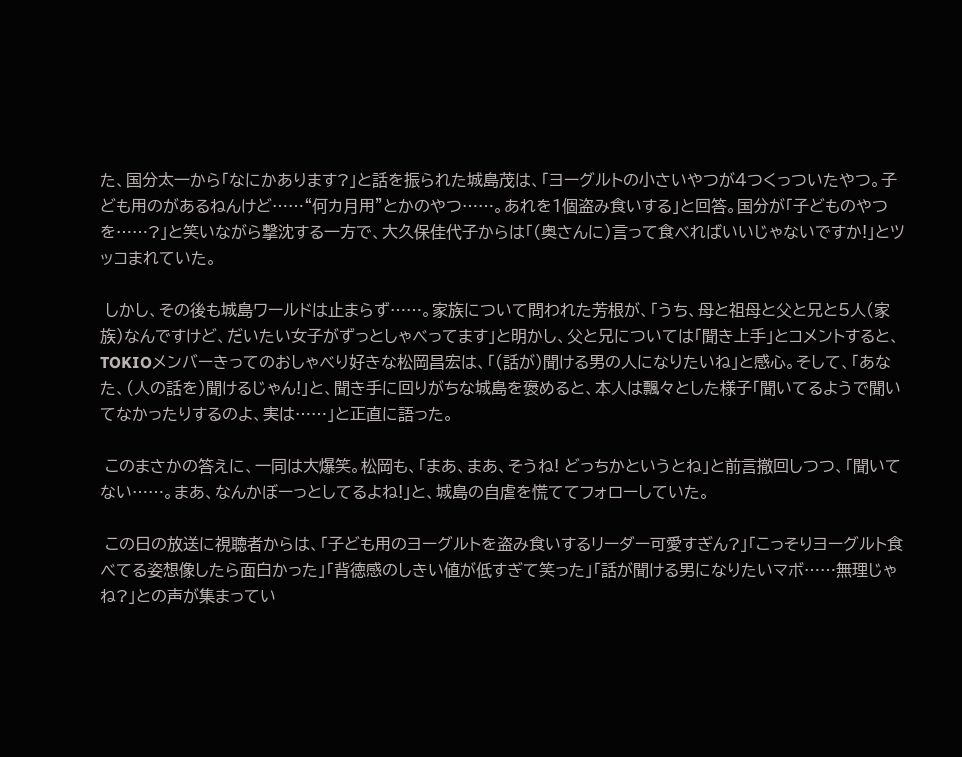た、国分太一から「なにかあります?」と話を振られた城島茂は、「ヨーグルトの小さいやつが4つくっついたやつ。子ども用のがあるねんけど……“何カ月用”とかのやつ……。あれを1個盗み食いする」と回答。国分が「子どものやつを……?」と笑いながら撃沈する一方で、大久保佳代子からは「(奥さんに)言って食べればいいじゃないですか!」とツッコまれていた。

 しかし、その後も城島ワールドは止まらず……。家族について問われた芳根が、「うち、母と祖母と父と兄と5人(家族)なんですけど、だいたい女子がずっとしゃべってます」と明かし、父と兄については「聞き上手」とコメントすると、TOKIOメンバーきってのおしゃべり好きな松岡昌宏は、「(話が)聞ける男の人になりたいね」と感心。そして、「あなた、(人の話を)聞けるじゃん!」と、聞き手に回りがちな城島を褒めると、本人は飄々とした様子「聞いてるようで聞いてなかったりするのよ、実は……」と正直に語った。

 このまさかの答えに、一同は大爆笑。松岡も、「まあ、まあ、そうね! どっちかというとね」と前言撤回しつつ、「聞いてない……。まあ、なんかぼーっとしてるよね!」と、城島の自虐を慌ててフォローしていた。

 この日の放送に視聴者からは、「子ども用のヨーグルトを盗み食いするリーダー可愛すぎん?」「こっそりヨーグルト食べてる姿想像したら面白かった」「背徳感のしきい値が低すぎて笑った」「話が聞ける男になりたいマボ……無理じゃね?」との声が集まってい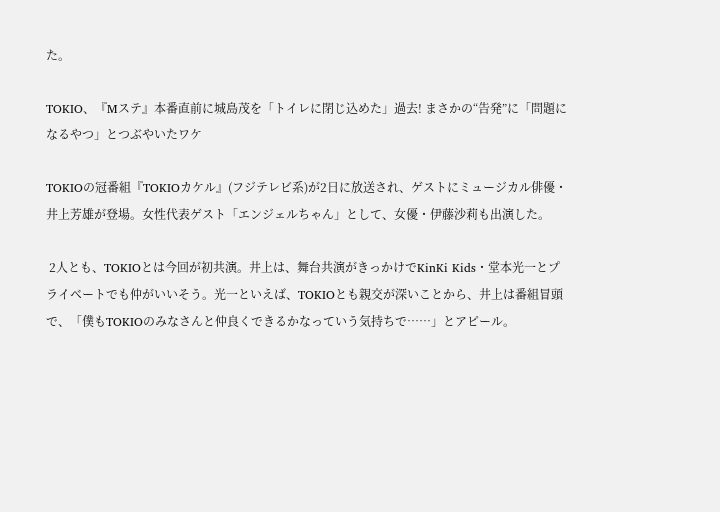た。

TOKIO、『Mステ』本番直前に城島茂を「トイレに閉じ込めた」過去! まさかの“告発”に「問題になるやつ」とつぶやいたワケ

TOKIOの冠番組『TOKIOカケル』(フジテレビ系)が2日に放送され、ゲストにミュージカル俳優・井上芳雄が登場。女性代表ゲスト「エンジェルちゃん」として、女優・伊藤沙莉も出演した。

 2人とも、TOKIOとは今回が初共演。井上は、舞台共演がきっかけでKinKi Kids・堂本光一とプライベートでも仲がいいそう。光一といえば、TOKIOとも親交が深いことから、井上は番組冒頭で、「僕もTOKIOのみなさんと仲良くできるかなっていう気持ちで……」とアピール。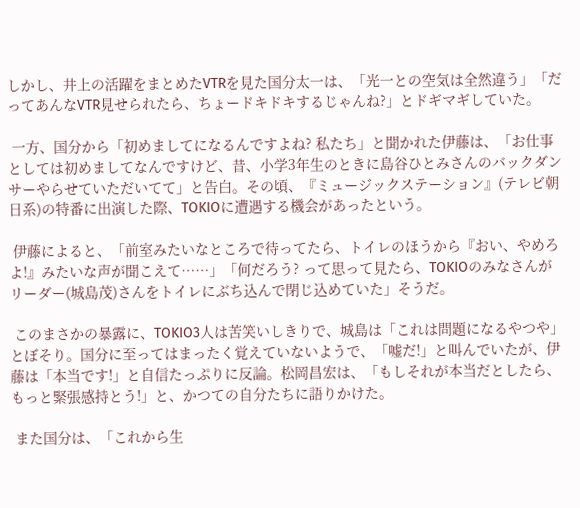しかし、井上の活躍をまとめたVTRを見た国分太一は、「光一との空気は全然違う」「だってあんなVTR見せられたら、ちょードキドキするじゃんね?」とドギマギしていた。

 一方、国分から「初めましてになるんですよね? 私たち」と聞かれた伊藤は、「お仕事としては初めましてなんですけど、昔、小学3年生のときに島谷ひとみさんのバックダンサーやらせていただいてて」と告白。その頃、『ミュージックステーション』(テレビ朝日系)の特番に出演した際、TOKIOに遭遇する機会があったという。

 伊藤によると、「前室みたいなところで待ってたら、トイレのほうから『おい、やめろよ!』みたいな声が聞こえて……」「何だろう? って思って見たら、TOKIOのみなさんがリーダー(城島茂)さんをトイレにぶち込んで閉じ込めていた」そうだ。

 このまさかの暴露に、TOKIO3人は苦笑いしきりで、城島は「これは問題になるやつや」とぼそり。国分に至ってはまったく覚えていないようで、「嘘だ!」と叫んでいたが、伊藤は「本当です!」と自信たっぷりに反論。松岡昌宏は、「もしそれが本当だとしたら、もっと緊張感持とう!」と、かつての自分たちに語りかけた。

 また国分は、「これから生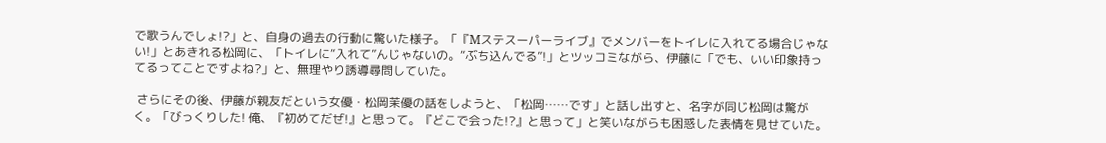で歌うんでしょ!?」と、自身の過去の行動に驚いた様子。「『Mステスーパーライブ』でメンバーをトイレに入れてる場合じゃない!」とあきれる松岡に、「トイレに“入れて”んじゃないの。“ぶち込んでる”!」とツッコミながら、伊藤に「でも、いい印象持ってるってことですよね?」と、無理やり誘導尋問していた。

 さらにその後、伊藤が親友だという女優・松岡茉優の話をしようと、「松岡……です」と話し出すと、名字が同じ松岡は驚がく。「びっくりした! 俺、『初めてだぜ!』と思って。『どこで会った!?』と思って」と笑いながらも困惑した表情を見せていた。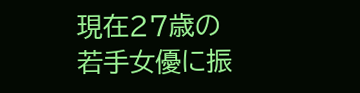現在27歳の若手女優に振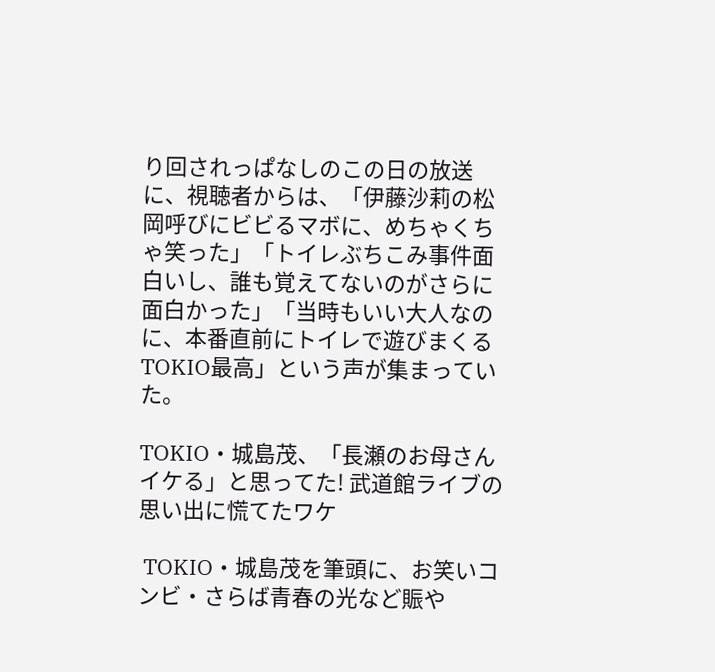り回されっぱなしのこの日の放送に、視聴者からは、「伊藤沙莉の松岡呼びにビビるマボに、めちゃくちゃ笑った」「トイレぶちこみ事件面白いし、誰も覚えてないのがさらに面白かった」「当時もいい大人なのに、本番直前にトイレで遊びまくるTOKIO最高」という声が集まっていた。

TOKIO・城島茂、「長瀬のお母さんイケる」と思ってた! 武道館ライブの思い出に慌てたワケ

 TOKIO・城島茂を筆頭に、お笑いコンビ・さらば青春の光など賑や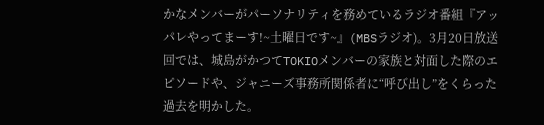かなメンバーがパーソナリティを務めているラジオ番組『アッパレやってまーす!~土曜日です~』(MBSラジオ)。3月20日放送回では、城島がかつてTOKIOメンバーの家族と対面した際のエピソードや、ジャニーズ事務所関係者に“呼び出し”をくらった過去を明かした。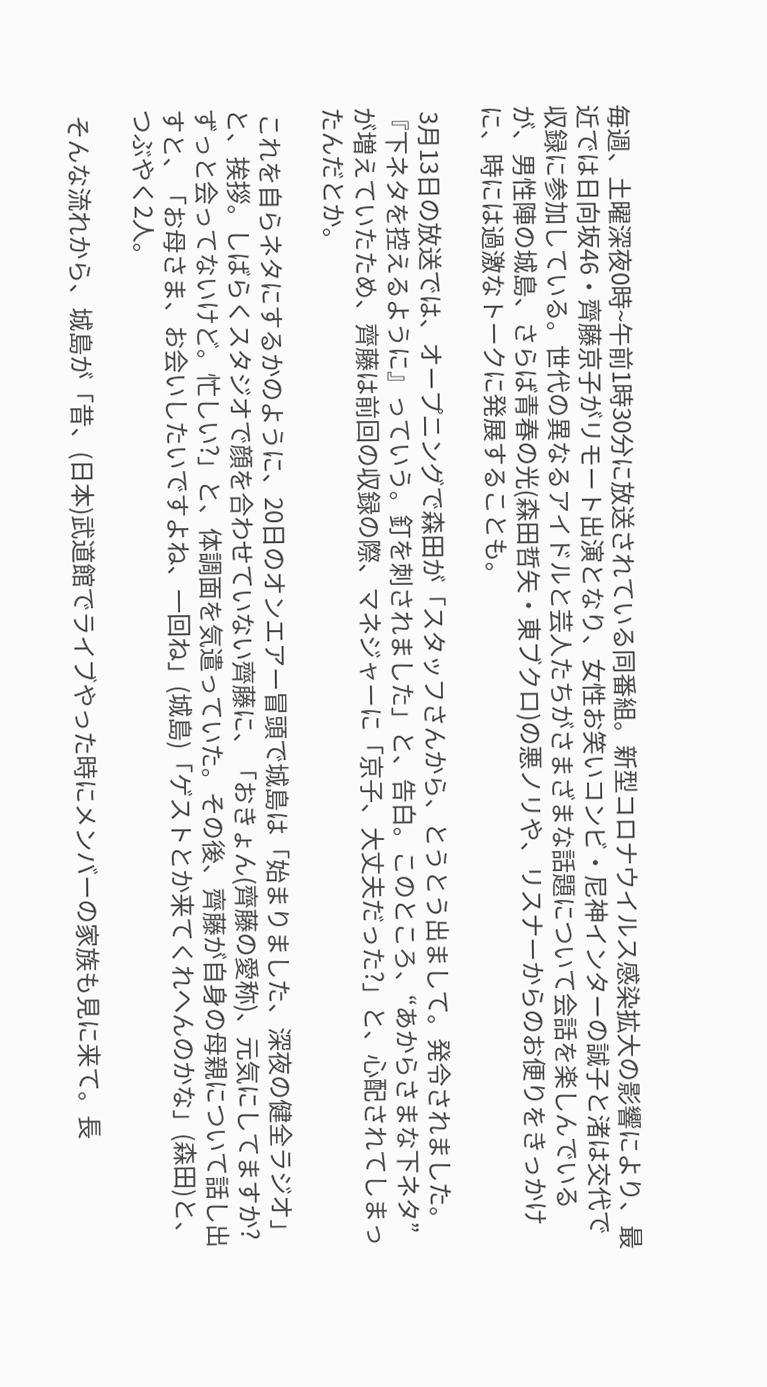毎週、土曜深夜0時~午前1時30分に放送されている同番組。新型コロナウイルス感染拡大の影響により、最近では日向坂46・齊藤京子がリモート出演となり、女性お笑いコンビ・尼神インターの誠子と渚は交代で収録に参加している。世代の異なるアイドルと芸人たちがさまざまな話題について会話を楽しんでいるが、男性陣の城島、さらば青春の光(森田哲矢・東ブクロ)の悪ノリや、リスナーからのお便りをきっかけに、時には過激なトークに発展することも。

 3月13日の放送では、オープニングで森田が「スタッフさんから、とうとう出まして。発令されました。『下ネタを控えるように』っていう。釘を刺されました」と、告白。このところ、“あからさまな下ネタ”が増えていたため、齊藤は前回の収録の際、マネジャーに「京子、大丈夫だった?」と、心配されてしまったんだとか。

 これを自らネタにするかのように、20日のオンエアー冒頭で城島は「始まりました、深夜の健全ラジオ」と、挨拶。しばらくスタジオで顔を合わせていない齊藤に、「おきょん(齊藤の愛称)、元気にしてますか? ずっと会ってないけど。忙しい?」と、体調面を気遣っていた。その後、齊藤が自身の母親について話し出すと、「お母さま、お会いしたいですよね、一回ね」(城島)「ゲストとか来てくれへんのかな」(森田)と、つぶやく2人。

 そんな流れから、城島が「昔、(日本)武道館でライブやった時にメンバーの家族も見に来て。長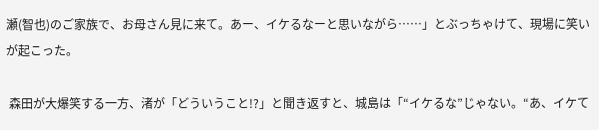瀬(智也)のご家族で、お母さん見に来て。あー、イケるなーと思いながら……」とぶっちゃけて、現場に笑いが起こった。

 森田が大爆笑する一方、渚が「どういうこと!?」と聞き返すと、城島は「“イケるな”じゃない。“あ、イケて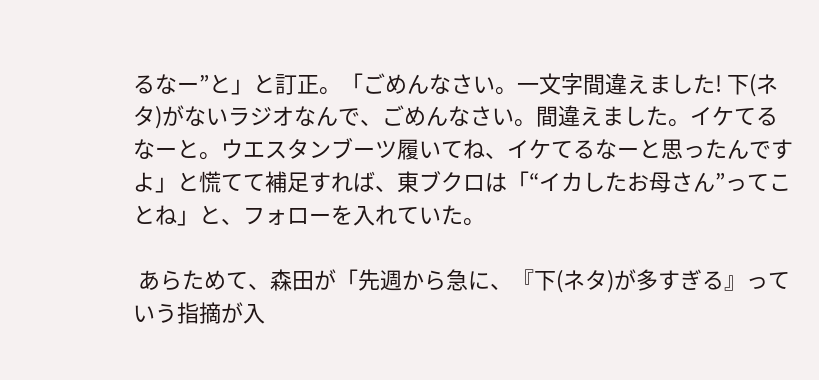るなー”と」と訂正。「ごめんなさい。一文字間違えました! 下(ネタ)がないラジオなんで、ごめんなさい。間違えました。イケてるなーと。ウエスタンブーツ履いてね、イケてるなーと思ったんですよ」と慌てて補足すれば、東ブクロは「“イカしたお母さん”ってことね」と、フォローを入れていた。

 あらためて、森田が「先週から急に、『下(ネタ)が多すぎる』っていう指摘が入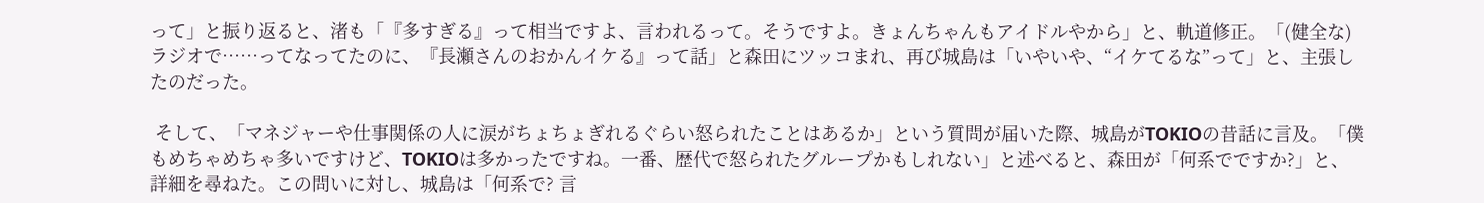って」と振り返ると、渚も「『多すぎる』って相当ですよ、言われるって。そうですよ。きょんちゃんもアイドルやから」と、軌道修正。「(健全な)ラジオで……ってなってたのに、『長瀬さんのおかんイケる』って話」と森田にツッコまれ、再び城島は「いやいや、“イケてるな”って」と、主張したのだった。

 そして、「マネジャーや仕事関係の人に涙がちょちょぎれるぐらい怒られたことはあるか」という質問が届いた際、城島がTOKIOの昔話に言及。「僕もめちゃめちゃ多いですけど、TOKIOは多かったですね。一番、歴代で怒られたグループかもしれない」と述べると、森田が「何系でですか?」と、詳細を尋ねた。この問いに対し、城島は「何系で? 言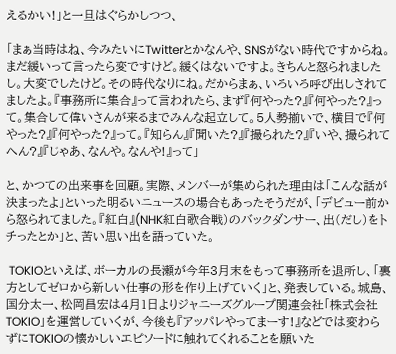えるかい!」と一旦はぐらかしつつ、

「まぁ当時はね、今みたいにTwitterとかなんや、SNSがない時代ですからね。まだ緩いって言ったら変ですけど。緩くはないですよ。きちんと怒られましたし。大変でしたけど。その時代なりにね。だからまぁ、いろいろ呼び出しされてましたよ。『事務所に集合』って言われたら、まず『何やった?』『何やった?』って。集合して偉いさんが来るまでみんな起立して。5人勢揃いで、横目で『何やった?』『何やった?』って。『知らん』『聞いた?』『撮られた?』『いや、撮られてへん?』『じゃあ、なんや。なんや!』って」

と、かつての出来事を回顧。実際、メンバーが集められた理由は「こんな話が決まったよ」といった明るいニュースの場合もあったそうだが、「デビュー前から怒られてました。『紅白』(NHK紅白歌合戦)のバックダンサー、出(だし)をトチったとか」と、苦い思い出を語っていた。

 TOKIOといえば、ボーカルの長瀬が今年3月末をもって事務所を退所し、「裏方としてゼロから新しい仕事の形を作り上げていく」と、発表している。城島、国分太一、松岡昌宏は4月1日よりジャニーズグループ関連会社「株式会社TOKIO」を運営していくが、今後も『アッパレやってまーす!』などでは変わらずにTOKIOの懐かしいエピソードに触れてくれることを願いた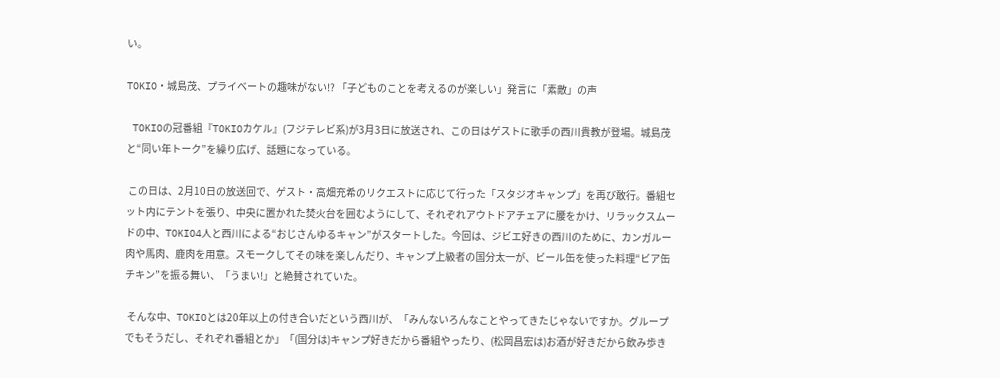い。

TOKIO・城島茂、プライベートの趣味がない!? 「子どものことを考えるのが楽しい」発言に「素敵」の声

 TOKIOの冠番組『TOKIOカケル』(フジテレビ系)が3月3日に放送され、この日はゲストに歌手の西川貴教が登場。城島茂と“同い年トーク”を繰り広げ、話題になっている。

 この日は、2月10日の放送回で、ゲスト・高畑充希のリクエストに応じて行った「スタジオキャンプ」を再び敢行。番組セット内にテントを張り、中央に置かれた焚火台を囲むようにして、それぞれアウトドアチェアに腰をかけ、リラックスムードの中、TOKIO4人と西川による“おじさんゆるキャン”がスタートした。今回は、ジビエ好きの西川のために、カンガルー肉や馬肉、鹿肉を用意。スモークしてその味を楽しんだり、キャンプ上級者の国分太一が、ビール缶を使った料理“ビア缶チキン”を振る舞い、「うまい!」と絶賛されていた。

 そんな中、TOKIOとは20年以上の付き合いだという西川が、「みんないろんなことやってきたじゃないですか。グループでもそうだし、それぞれ番組とか」「(国分は)キャンプ好きだから番組やったり、(松岡昌宏は)お酒が好きだから飲み歩き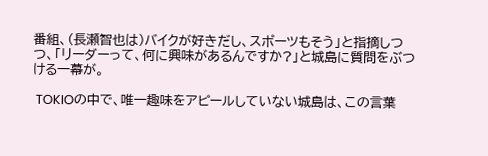番組、(長瀬智也は)バイクが好きだし、スポーツもそう」と指摘しつつ、「リーダーって、何に興味があるんですか?」と城島に質問をぶつける一幕が。

 TOKIOの中で、唯一趣味をアピールしていない城島は、この言葉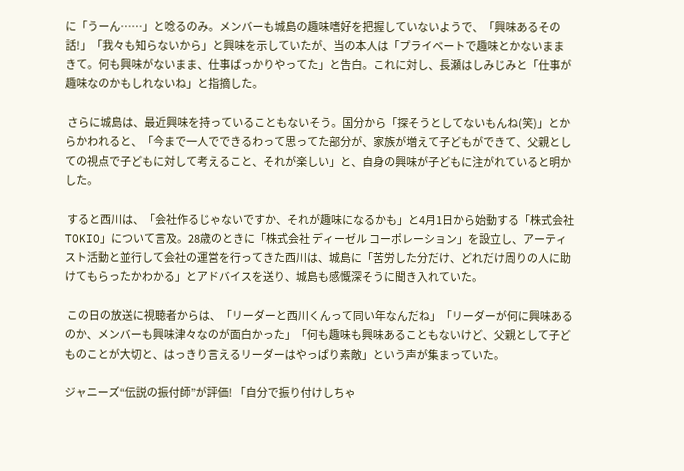に「うーん……」と唸るのみ。メンバーも城島の趣味嗜好を把握していないようで、「興味あるその話!」「我々も知らないから」と興味を示していたが、当の本人は「プライベートで趣味とかないままきて。何も興味がないまま、仕事ばっかりやってた」と告白。これに対し、長瀬はしみじみと「仕事が趣味なのかもしれないね」と指摘した。

 さらに城島は、最近興味を持っていることもないそう。国分から「探そうとしてないもんね(笑)」とからかわれると、「今まで一人でできるわって思ってた部分が、家族が増えて子どもができて、父親としての視点で子どもに対して考えること、それが楽しい」と、自身の興味が子どもに注がれていると明かした。

 すると西川は、「会社作るじゃないですか、それが趣味になるかも」と4月1日から始動する「株式会社 TOKIO」について言及。28歳のときに「株式会社 ディーゼル コーポレーション」を設立し、アーティスト活動と並行して会社の運営を行ってきた西川は、城島に「苦労した分だけ、どれだけ周りの人に助けてもらったかわかる」とアドバイスを送り、城島も感慨深そうに聞き入れていた。

 この日の放送に視聴者からは、「リーダーと西川くんって同い年なんだね」「リーダーが何に興味あるのか、メンバーも興味津々なのが面白かった」「何も趣味も興味あることもないけど、父親として子どものことが大切と、はっきり言えるリーダーはやっぱり素敵」という声が集まっていた。

ジャニーズ“伝説の振付師”が評価! 「自分で振り付けしちゃ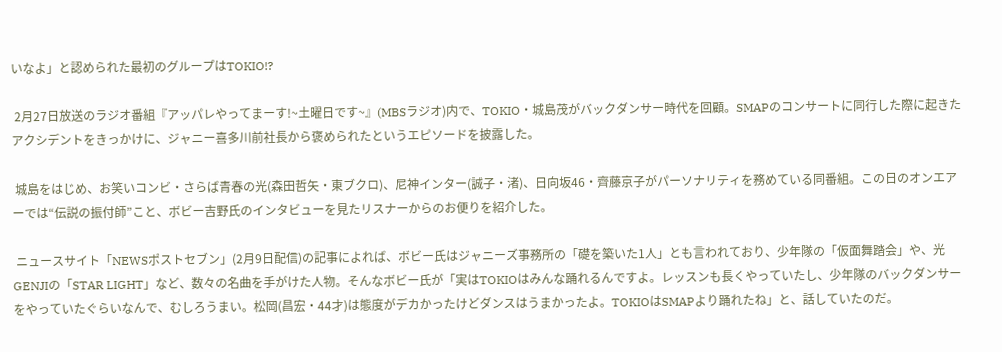いなよ」と認められた最初のグループはTOKIO!?

 2月27日放送のラジオ番組『アッパレやってまーす!~土曜日です~』(MBSラジオ)内で、TOKIO・城島茂がバックダンサー時代を回顧。SMAPのコンサートに同行した際に起きたアクシデントをきっかけに、ジャニー喜多川前社長から褒められたというエピソードを披露した。

 城島をはじめ、お笑いコンビ・さらば青春の光(森田哲矢・東ブクロ)、尼神インター(誠子・渚)、日向坂46・齊藤京子がパーソナリティを務めている同番組。この日のオンエアーでは“伝説の振付師”こと、ボビー吉野氏のインタビューを見たリスナーからのお便りを紹介した。

 ニュースサイト「NEWSポストセブン」(2月9日配信)の記事によれば、ボビー氏はジャニーズ事務所の「礎を築いた1人」とも言われており、少年隊の「仮面舞踏会」や、光GENJIの「STAR LIGHT」など、数々の名曲を手がけた人物。そんなボビー氏が「実はTOKIOはみんな踊れるんですよ。レッスンも長くやっていたし、少年隊のバックダンサーをやっていたぐらいなんで、むしろうまい。松岡(昌宏・44才)は態度がデカかったけどダンスはうまかったよ。TOKIOはSMAPより踊れたね」と、話していたのだ。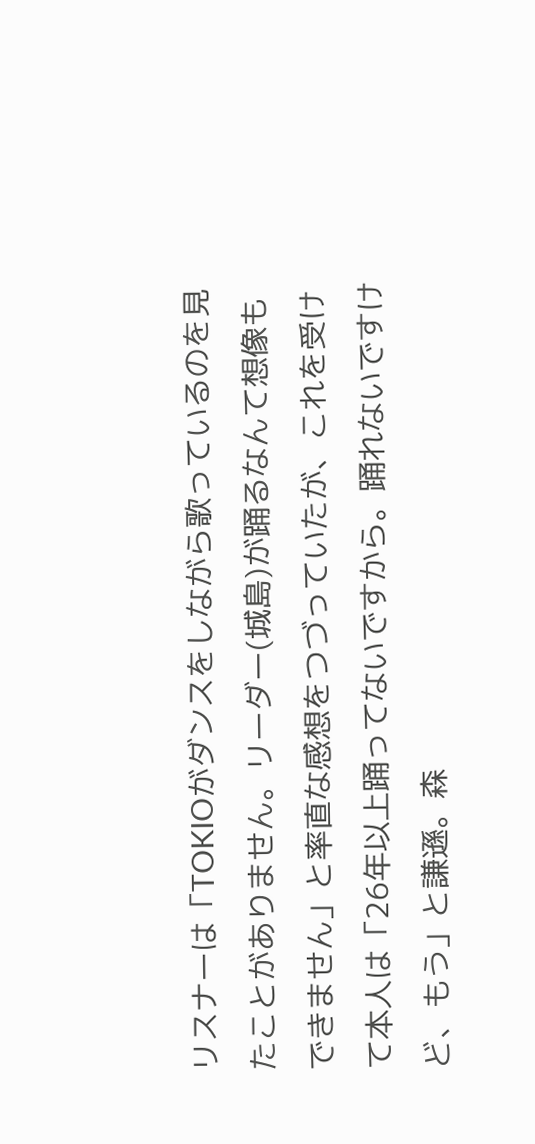リスナーは「TOKIOがダンスをしながら歌っているのを見たことがありません。リーダー(城島)が踊るなんて想像もできません」と率直な感想をつづっていたが、これを受けて本人は「26年以上踊ってないですから。踊れないですけど、もう」と謙遜。森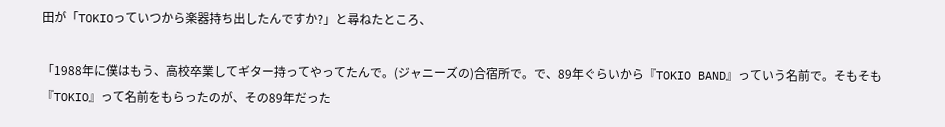田が「TOKIOっていつから楽器持ち出したんですか?」と尋ねたところ、

「1988年に僕はもう、高校卒業してギター持ってやってたんで。(ジャニーズの)合宿所で。で、89年ぐらいから『TOKIO BAND』っていう名前で。そもそも『TOKIO』って名前をもらったのが、その89年だった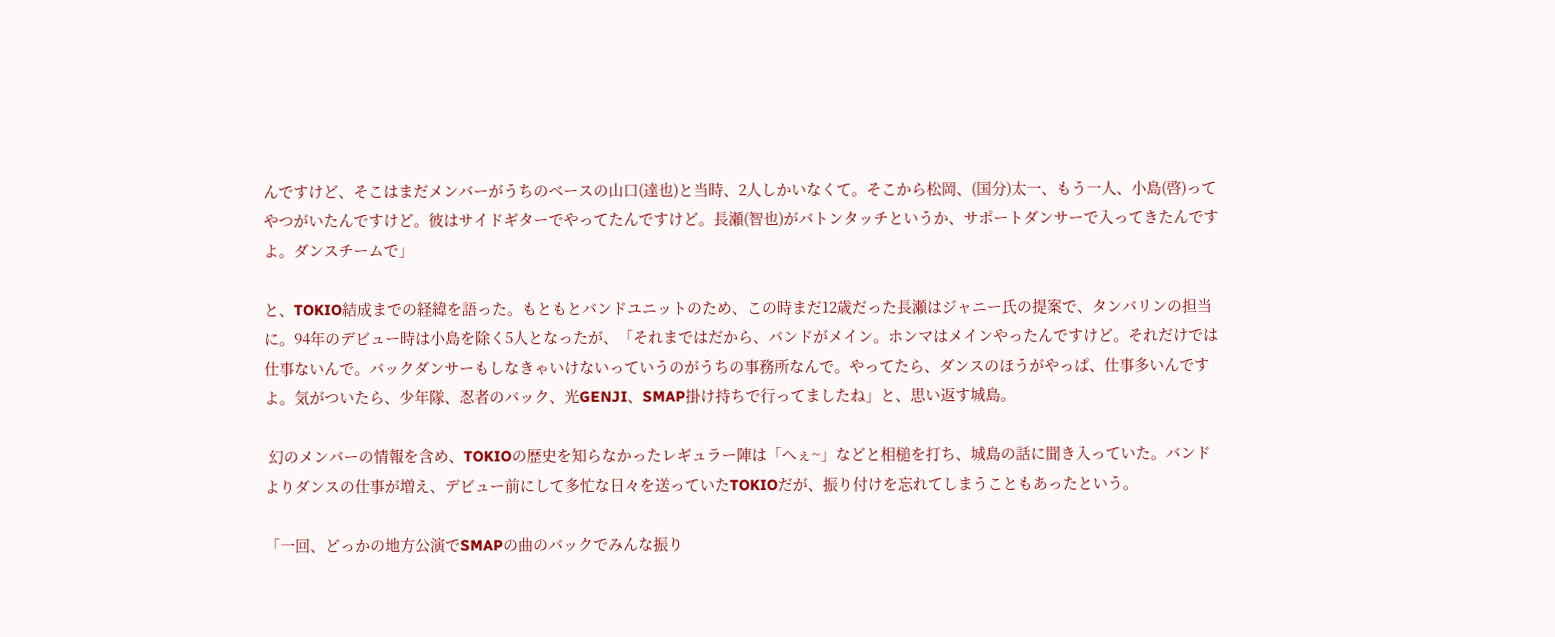んですけど、そこはまだメンバーがうちのベースの山口(達也)と当時、2人しかいなくて。そこから松岡、(国分)太一、もう一人、小島(啓)ってやつがいたんですけど。彼はサイドギターでやってたんですけど。長瀬(智也)がバトンタッチというか、サポートダンサーで入ってきたんですよ。ダンスチームで」

と、TOKIO結成までの経緯を語った。もともとバンドユニットのため、この時まだ12歳だった長瀬はジャニー氏の提案で、タンバリンの担当に。94年のデビュー時は小島を除く5人となったが、「それまではだから、バンドがメイン。ホンマはメインやったんですけど。それだけでは仕事ないんで。バックダンサーもしなきゃいけないっていうのがうちの事務所なんで。やってたら、ダンスのほうがやっぱ、仕事多いんですよ。気がついたら、少年隊、忍者のバック、光GENJI、SMAP掛け持ちで行ってましたね」と、思い返す城島。

 幻のメンバーの情報を含め、TOKIOの歴史を知らなかったレギュラー陣は「へぇ~」などと相槌を打ち、城島の話に聞き入っていた。バンドよりダンスの仕事が増え、デビュー前にして多忙な日々を送っていたTOKIOだが、振り付けを忘れてしまうこともあったという。

「一回、どっかの地方公演でSMAPの曲のバックでみんな振り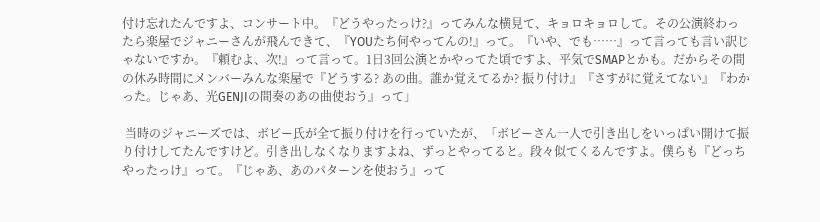付け忘れたんですよ、コンサート中。『どうやったっけ?』ってみんな横見て、キョロキョロして。その公演終わったら楽屋でジャニーさんが飛んできて、『YOUたち何やってんの!』って。『いや、でも……』って言っても言い訳じゃないですか。『頼むよ、次!』って言って。1日3回公演とかやってた頃ですよ、平気でSMAPとかも。だからその間の休み時間にメンバーみんな楽屋で『どうする? あの曲。誰か覚えてるか? 振り付け』『さすがに覚えてない』『わかった。じゃあ、光GENJIの間奏のあの曲使おう』って」

 当時のジャニーズでは、ボビー氏が全て振り付けを行っていたが、「ボビーさん一人で引き出しをいっぱい開けて振り付けしてたんですけど。引き出しなくなりますよね、ずっとやってると。段々似てくるんですよ。僕らも『どっちやったっけ』って。『じゃあ、あのパターンを使おう』って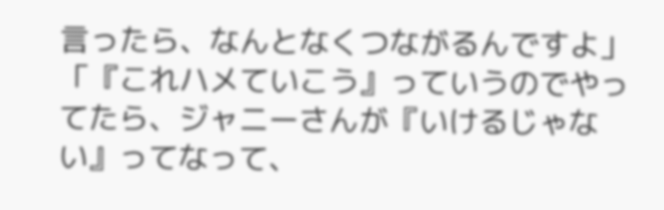言ったら、なんとなくつながるんですよ」「『これハメていこう』っていうのでやってたら、ジャニーさんが『いけるじゃない』ってなって、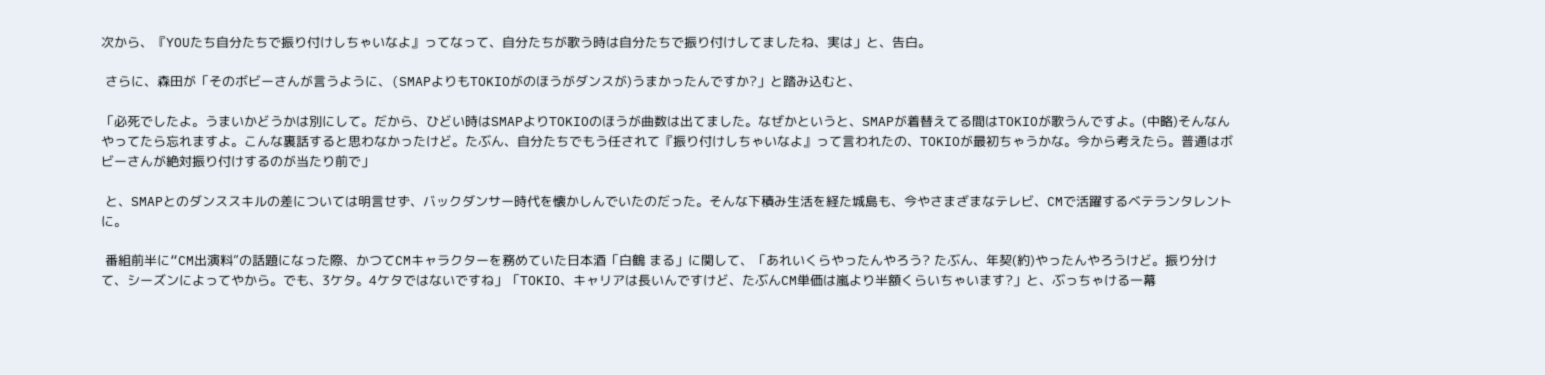次から、『YOUたち自分たちで振り付けしちゃいなよ』ってなって、自分たちが歌う時は自分たちで振り付けしてましたね、実は」と、告白。

 さらに、森田が「そのボビーさんが言うように、(SMAPよりもTOKIOがのほうがダンスが)うまかったんですか?」と踏み込むと、

「必死でしたよ。うまいかどうかは別にして。だから、ひどい時はSMAPよりTOKIOのほうが曲数は出てました。なぜかというと、SMAPが着替えてる間はTOKIOが歌うんですよ。(中略)そんなんやってたら忘れますよ。こんな裏話すると思わなかったけど。たぶん、自分たちでもう任されて『振り付けしちゃいなよ』って言われたの、TOKIOが最初ちゃうかな。今から考えたら。普通はボビーさんが絶対振り付けするのが当たり前で」

 と、SMAPとのダンススキルの差については明言せず、バックダンサー時代を懐かしんでいたのだった。そんな下積み生活を経た城島も、今やさまざまなテレビ、CMで活躍するベテランタレントに。

 番組前半に“CM出演料”の話題になった際、かつてCMキャラクターを務めていた日本酒「白鶴 まる」に関して、「あれいくらやったんやろう? たぶん、年契(約)やったんやろうけど。振り分けて、シーズンによってやから。でも、3ケタ。4ケタではないですね」「TOKIO、キャリアは長いんですけど、たぶんCM単価は嵐より半額くらいちゃいます?」と、ぶっちゃける一幕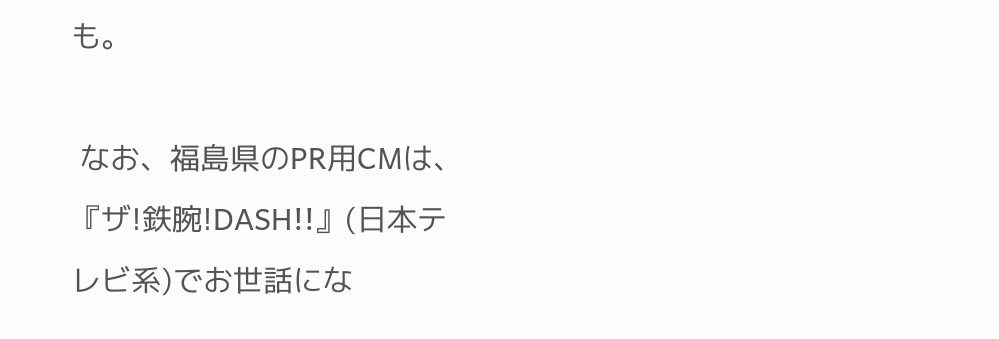も。

 なお、福島県のPR用CMは、『ザ!鉄腕!DASH!!』(日本テレビ系)でお世話にな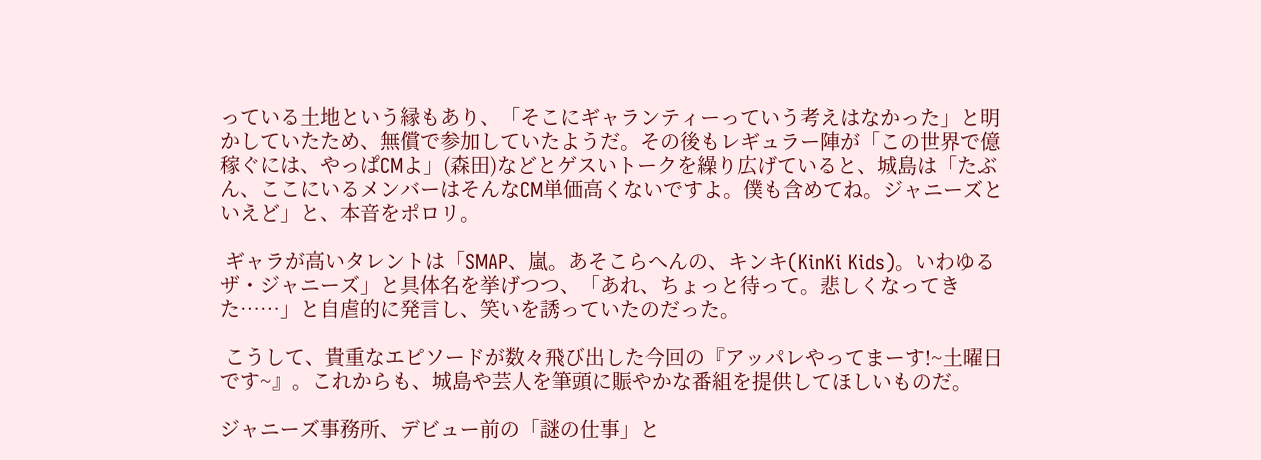っている土地という縁もあり、「そこにギャランティーっていう考えはなかった」と明かしていたため、無償で参加していたようだ。その後もレギュラー陣が「この世界で億稼ぐには、やっぱCMよ」(森田)などとゲスいトークを繰り広げていると、城島は「たぶん、ここにいるメンバーはそんなCM単価高くないですよ。僕も含めてね。ジャニーズといえど」と、本音をポロリ。

 ギャラが高いタレントは「SMAP、嵐。あそこらへんの、キンキ(KinKi Kids)。いわゆるザ・ジャニーズ」と具体名を挙げつつ、「あれ、ちょっと待って。悲しくなってきた……」と自虐的に発言し、笑いを誘っていたのだった。

 こうして、貴重なエピソードが数々飛び出した今回の『アッパレやってまーす!~土曜日です~』。これからも、城島や芸人を筆頭に賑やかな番組を提供してほしいものだ。

ジャニーズ事務所、デビュー前の「謎の仕事」と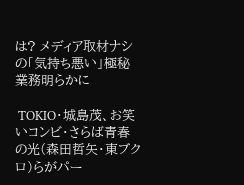は? メディア取材ナシの「気持ち悪い」極秘業務明らかに

 TOKIO・城島茂、お笑いコンビ・さらば青春の光(森田哲矢・東ブクロ)らがパー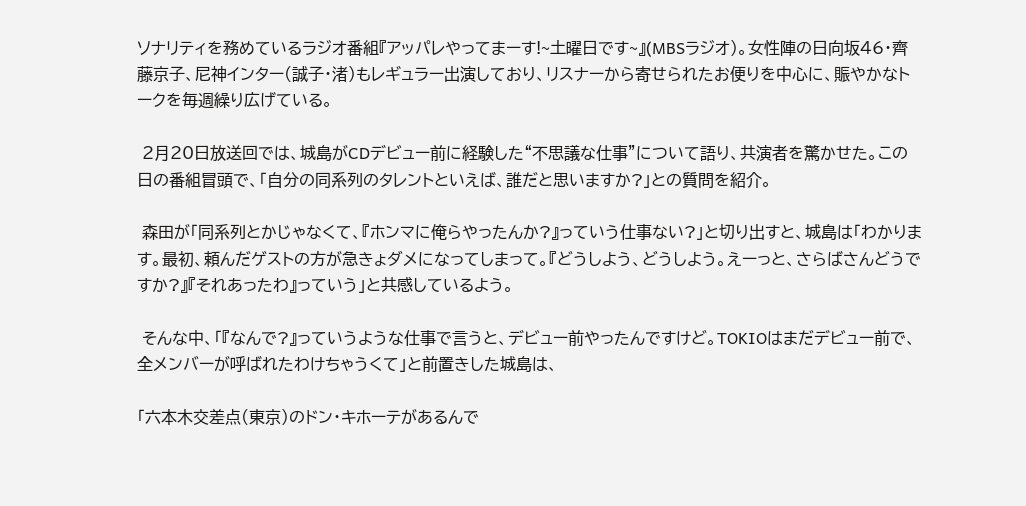ソナリティを務めているラジオ番組『アッパレやってまーす!~土曜日です~』(MBSラジオ)。女性陣の日向坂46・齊藤京子、尼神インター(誠子・渚)もレギュラー出演しており、リスナーから寄せられたお便りを中心に、賑やかなトークを毎週繰り広げている。

 2月20日放送回では、城島がCDデビュー前に経験した“不思議な仕事”について語り、共演者を驚かせた。この日の番組冒頭で、「自分の同系列のタレントといえば、誰だと思いますか?」との質問を紹介。

 森田が「同系列とかじゃなくて、『ホンマに俺らやったんか?』っていう仕事ない?」と切り出すと、城島は「わかります。最初、頼んだゲストの方が急きょダメになってしまって。『どうしよう、どうしよう。えーっと、さらばさんどうですか?』『それあったわ』っていう」と共感しているよう。

 そんな中、「『なんで?』っていうような仕事で言うと、デビュー前やったんですけど。TOKIOはまだデビュー前で、全メンバーが呼ばれたわけちゃうくて」と前置きした城島は、

「六本木交差点(東京)のドン・キホーテがあるんで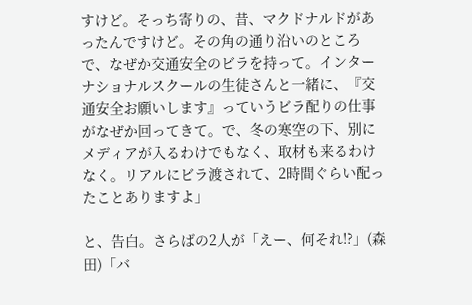すけど。そっち寄りの、昔、マクドナルドがあったんですけど。その角の通り沿いのところで、なぜか交通安全のビラを持って。インターナショナルスクールの生徒さんと一緒に、『交通安全お願いします』っていうビラ配りの仕事がなぜか回ってきて。で、冬の寒空の下、別にメディアが入るわけでもなく、取材も来るわけなく。リアルにビラ渡されて、2時間ぐらい配ったことありますよ」

と、告白。さらばの2人が「えー、何それ!?」(森田)「バ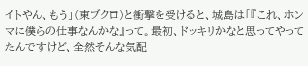イトやん、もう」(東ブクロ)と衝撃を受けると、城島は「『これ、ホンマに僕らの仕事なんかな』って。最初、ドッキリかなと思ってやってたんですけど、全然そんな気配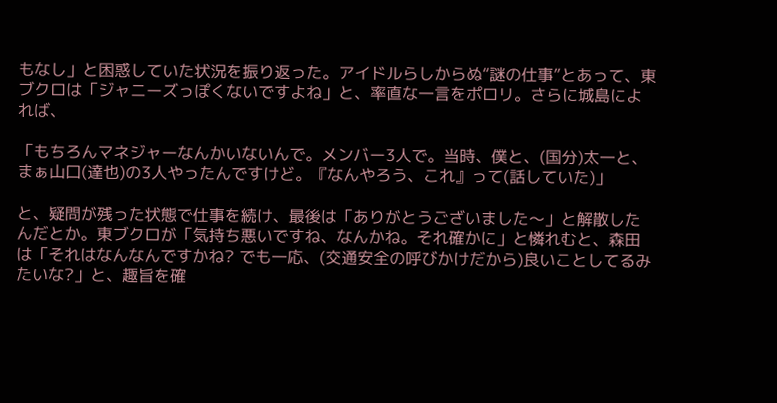もなし」と困惑していた状況を振り返った。アイドルらしからぬ“謎の仕事”とあって、東ブクロは「ジャニーズっぽくないですよね」と、率直な一言をポロリ。さらに城島によれば、

「もちろんマネジャーなんかいないんで。メンバー3人で。当時、僕と、(国分)太一と、まぁ山口(達也)の3人やったんですけど。『なんやろう、これ』って(話していた)」

と、疑問が残った状態で仕事を続け、最後は「ありがとうございました〜」と解散したんだとか。東ブクロが「気持ち悪いですね、なんかね。それ確かに」と憐れむと、森田は「それはなんなんですかね? でも一応、(交通安全の呼びかけだから)良いことしてるみたいな?」と、趣旨を確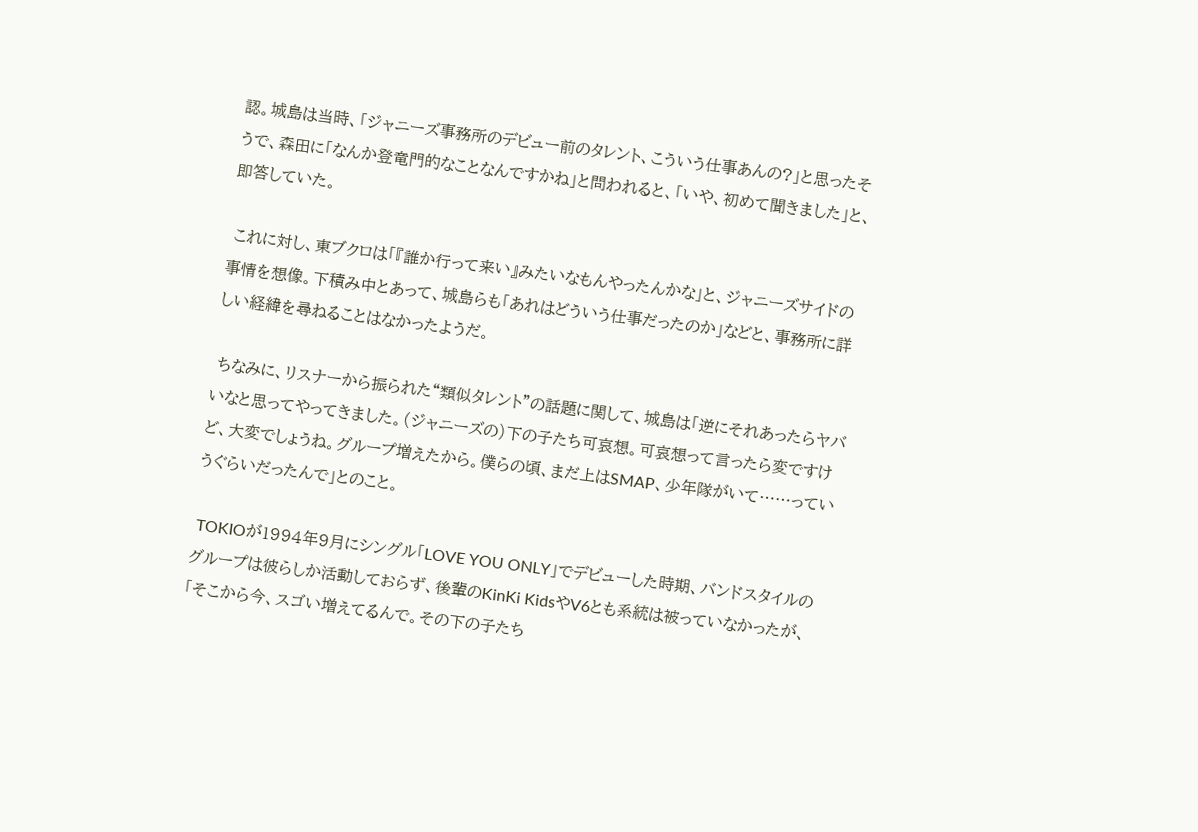認。城島は当時、「ジャニーズ事務所のデビュー前のタレント、こういう仕事あんの?」と思ったそうで、森田に「なんか登竜門的なことなんですかね」と問われると、「いや、初めて聞きました」と、即答していた。

 これに対し、東ブクロは「『誰か行って来い』みたいなもんやったんかな」と、ジャニーズサイドの事情を想像。下積み中とあって、城島らも「あれはどういう仕事だったのか」などと、事務所に詳しい経緯を尋ねることはなかったようだ。

 ちなみに、リスナーから振られた“類似タレント”の話題に関して、城島は「逆にそれあったらヤバいなと思ってやってきました。(ジャニーズの)下の子たち可哀想。可哀想って言ったら変ですけど、大変でしょうね。グループ増えたから。僕らの頃、まだ上はSMAP、少年隊がいて……っていうぐらいだったんで」とのこと。

 TOKIOが1994年9月にシングル「LOVE YOU ONLY」でデビューした時期、バンドスタイルのグループは彼らしか活動しておらず、後輩のKinKi KidsやV6とも系統は被っていなかったが、「そこから今、スゴい増えてるんで。その下の子たち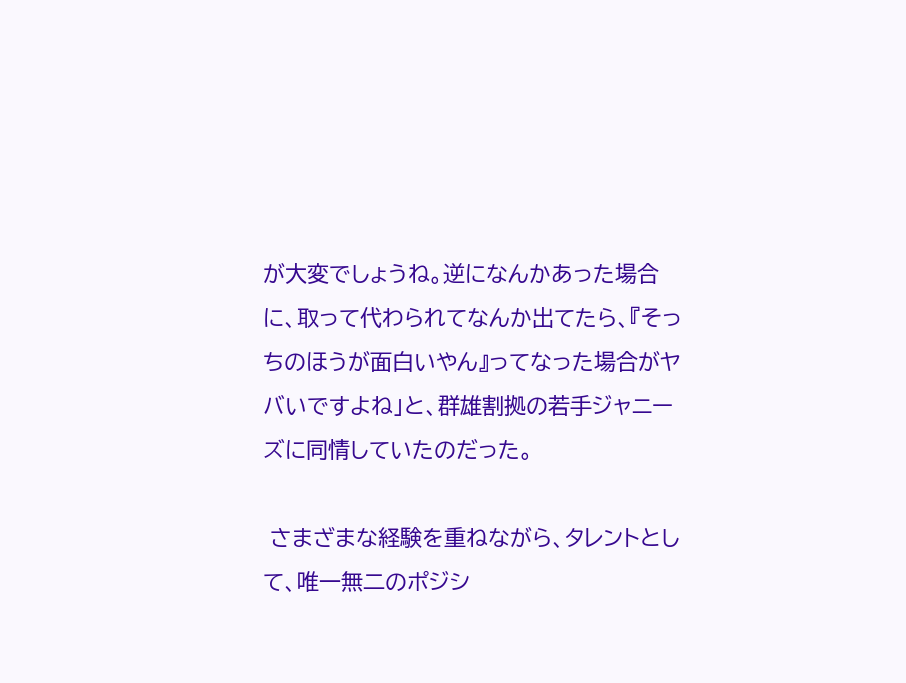が大変でしょうね。逆になんかあった場合に、取って代わられてなんか出てたら、『そっちのほうが面白いやん』ってなった場合がヤバいですよね」と、群雄割拠の若手ジャニーズに同情していたのだった。

 さまざまな経験を重ねながら、タレントとして、唯一無二のポジシ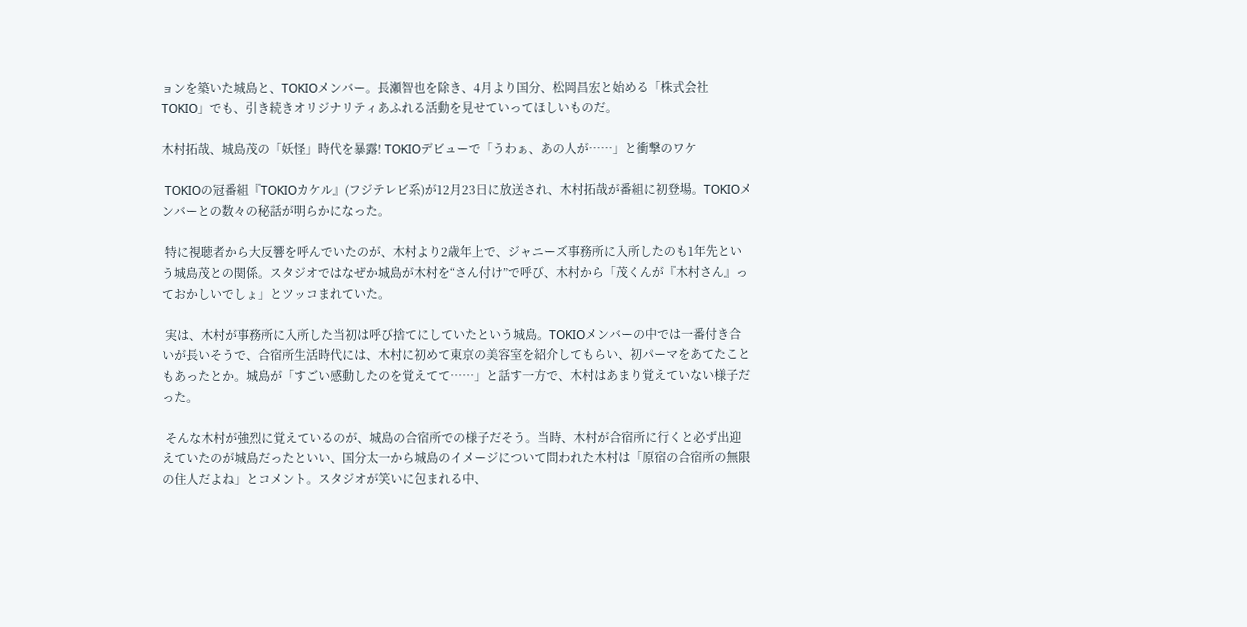ョンを築いた城島と、TOKIOメンバー。長瀬智也を除き、4月より国分、松岡昌宏と始める「株式会社TOKIO」でも、引き続きオリジナリティあふれる活動を見せていってほしいものだ。

木村拓哉、城島茂の「妖怪」時代を暴露! TOKIOデビューで「うわぁ、あの人が……」と衝撃のワケ

 TOKIOの冠番組『TOKIOカケル』(フジテレビ系)が12月23日に放送され、木村拓哉が番組に初登場。TOKIOメンバーとの数々の秘話が明らかになった。

 特に視聴者から大反響を呼んでいたのが、木村より2歳年上で、ジャニーズ事務所に入所したのも1年先という城島茂との関係。スタジオではなぜか城島が木村を“さん付け”で呼び、木村から「茂くんが『木村さん』っておかしいでしょ」とツッコまれていた。

 実は、木村が事務所に入所した当初は呼び捨てにしていたという城島。TOKIOメンバーの中では一番付き合いが長いそうで、合宿所生活時代には、木村に初めて東京の美容室を紹介してもらい、初パーマをあてたこともあったとか。城島が「すごい感動したのを覚えてて……」と話す一方で、木村はあまり覚えていない様子だった。

 そんな木村が強烈に覚えているのが、城島の合宿所での様子だそう。当時、木村が合宿所に行くと必ず出迎えていたのが城島だったといい、国分太一から城島のイメージについて問われた木村は「原宿の合宿所の無限の住人だよね」とコメント。スタジオが笑いに包まれる中、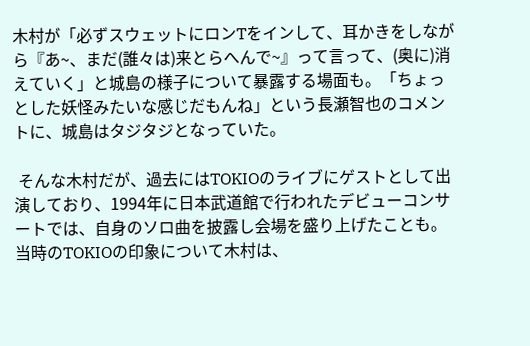木村が「必ずスウェットにロンTをインして、耳かきをしながら『あ~、まだ(誰々は)来とらへんで~』って言って、(奥に)消えていく」と城島の様子について暴露する場面も。「ちょっとした妖怪みたいな感じだもんね」という長瀬智也のコメントに、城島はタジタジとなっていた。

 そんな木村だが、過去にはTOKIOのライブにゲストとして出演しており、1994年に日本武道館で行われたデビューコンサートでは、自身のソロ曲を披露し会場を盛り上げたことも。当時のTOKIOの印象について木村は、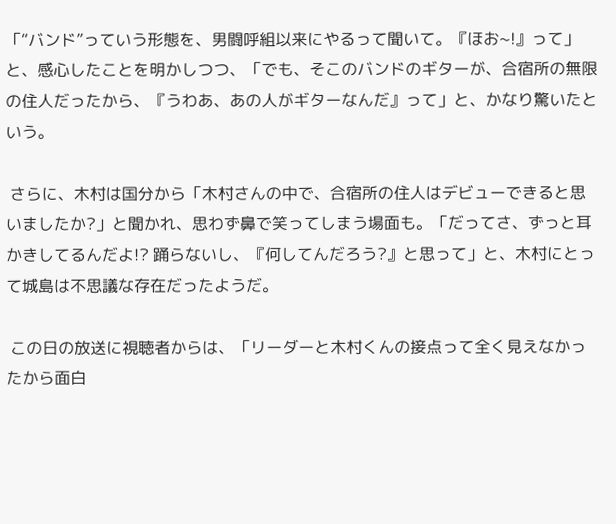「“バンド”っていう形態を、男闘呼組以来にやるって聞いて。『ほお~!』って」と、感心したことを明かしつつ、「でも、そこのバンドのギターが、合宿所の無限の住人だったから、『うわあ、あの人がギターなんだ』って」と、かなり驚いたという。

 さらに、木村は国分から「木村さんの中で、合宿所の住人はデビューできると思いましたか?」と聞かれ、思わず鼻で笑ってしまう場面も。「だってさ、ずっと耳かきしてるんだよ!? 踊らないし、『何してんだろう?』と思って」と、木村にとって城島は不思議な存在だったようだ。

 この日の放送に視聴者からは、「リーダーと木村くんの接点って全く見えなかったから面白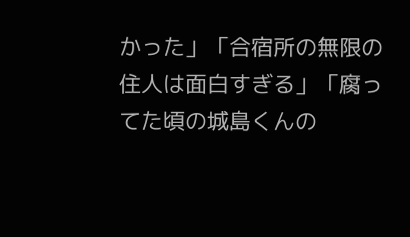かった」「合宿所の無限の住人は面白すぎる」「腐ってた頃の城島くんの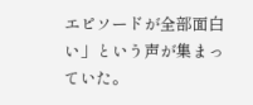エピソードが全部面白い」という声が集まっていた。